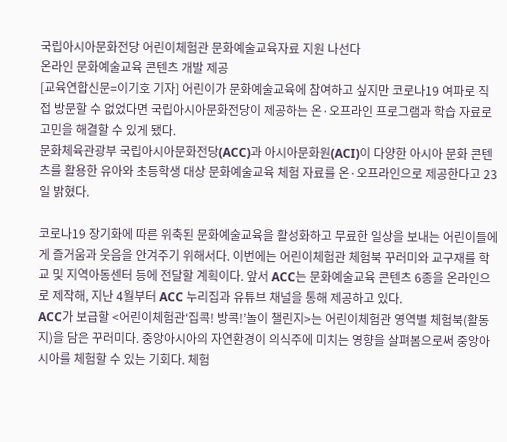국립아시아문화전당 어린이체험관 문화예술교육자료 지원 나선다
온라인 문화예술교육 콘텐츠 개발 제공
[교육연합신문=이기호 기자] 어린이가 문화예술교육에 참여하고 싶지만 코로나19 여파로 직접 방문할 수 없었다면 국립아시아문화전당이 제공하는 온·오프라인 프로그램과 학습 자료로 고민을 해결할 수 있게 됐다.
문화체육관광부 국립아시아문화전당(ACC)과 아시아문화원(ACI)이 다양한 아시아 문화 콘텐츠를 활용한 유아와 초등학생 대상 문화예술교육 체험 자료를 온·오프라인으로 제공한다고 23일 밝혔다.

코로나19 장기화에 따른 위축된 문화예술교육을 활성화하고 무료한 일상을 보내는 어린이들에게 즐거움과 웃음을 안겨주기 위해서다. 이번에는 어린이체험관 체험북 꾸러미와 교구재를 학교 및 지역아동센터 등에 전달할 계획이다. 앞서 ACC는 문화예술교육 콘텐츠 6종을 온라인으로 제작해, 지난 4월부터 ACC 누리집과 유튜브 채널을 통해 제공하고 있다.
ACC가 보급할 <어린이체험관‘집콕! 방콕!’놀이 챌린지>는 어린이체험관 영역별 체험북(활동지)을 담은 꾸러미다. 중앙아시아의 자연환경이 의식주에 미치는 영향을 살펴봄으로써 중앙아시아를 체험할 수 있는 기회다. 체험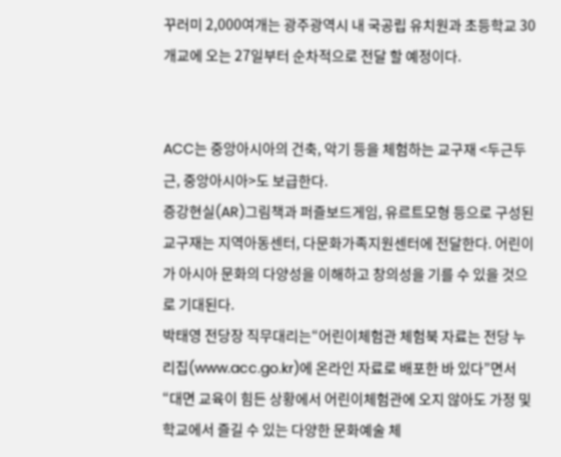꾸러미 2,000여개는 광주광역시 내 국공립 유치원과 초등학교 30개교에 오는 27일부터 순차적으로 전달 할 예정이다.


ACC는 중앙아시아의 건축, 악기 등을 체험하는 교구재 <두근두근, 중앙아시아>도 보급한다.
증강현실(AR)그림책과 퍼즐보드게임, 유르트모형 등으로 구성된 교구재는 지역아동센터, 다문화가족지원센터에 전달한다. 어린이가 아시아 문화의 다양성을 이해하고 창의성을 기를 수 있을 것으로 기대된다.
박태영 전당장 직무대리는“어린이체험관 체험북 자료는 전당 누리집(www.acc.go.kr)에 온라인 자료로 배포한 바 있다”면서“대면 교육이 힘든 상황에서 어린이체험관에 오지 않아도 가정 및 학교에서 즐길 수 있는 다양한 문화예술 체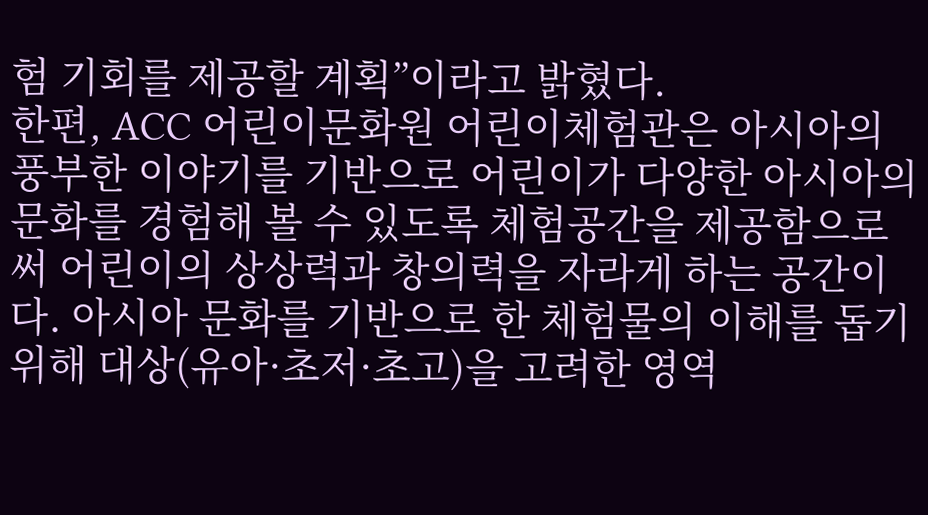험 기회를 제공할 계획”이라고 밝혔다.
한편, ACC 어린이문화원 어린이체험관은 아시아의 풍부한 이야기를 기반으로 어린이가 다양한 아시아의 문화를 경험해 볼 수 있도록 체험공간을 제공함으로써 어린이의 상상력과 창의력을 자라게 하는 공간이다. 아시아 문화를 기반으로 한 체험물의 이해를 돕기 위해 대상(유아·초저·초고)을 고려한 영역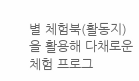별 체험북(활동지)을 활용해 다채로운 체험 프로그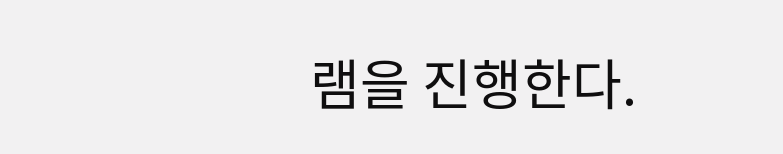램을 진행한다.